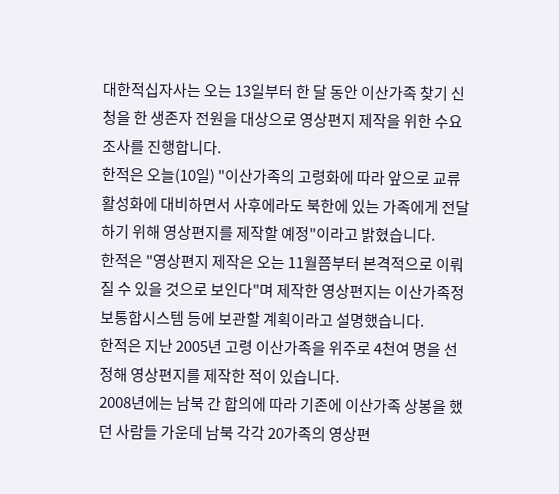대한적십자사는 오는 13일부터 한 달 동안 이산가족 찾기 신청을 한 생존자 전원을 대상으로 영상편지 제작을 위한 수요조사를 진행합니다.
한적은 오늘(10일) "이산가족의 고령화에 따라 앞으로 교류 활성화에 대비하면서 사후에라도 북한에 있는 가족에게 전달하기 위해 영상편지를 제작할 예정"이라고 밝혔습니다.
한적은 "영상편지 제작은 오는 11월쯤부터 본격적으로 이뤄질 수 있을 것으로 보인다"며 제작한 영상편지는 이산가족정보통합시스템 등에 보관할 계획이라고 설명했습니다.
한적은 지난 2005년 고령 이산가족을 위주로 4천여 명을 선정해 영상편지를 제작한 적이 있습니다.
2008년에는 남북 간 합의에 따라 기존에 이산가족 상봉을 했던 사람들 가운데 남북 각각 20가족의 영상편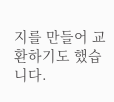지를 만들어 교환하기도 했습니다.